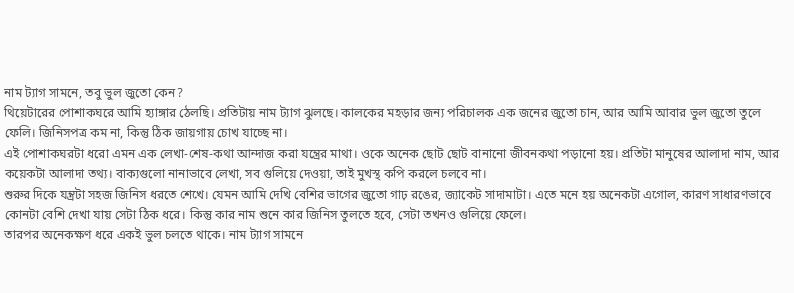নাম ট্যাগ সামনে, তবু ভুল জুতো কেন?
থিয়েটারের পোশাকঘরে আমি হ্যাঙ্গার ঠেলছি। প্রতিটায় নাম ট্যাগ ঝুলছে। কালকের মহড়ার জন্য পরিচালক এক জনের জুতো চান, আর আমি আবার ভুল জুতো তুলে ফেলি। জিনিসপত্র কম না, কিন্তু ঠিক জায়গায় চোখ যাচ্ছে না।
এই পোশাকঘরটা ধরো এমন এক লেখা-শেষ-কথা আন্দাজ করা যন্ত্রের মাথা। ওকে অনেক ছোট ছোট বানানো জীবনকথা পড়ানো হয়। প্রতিটা মানুষের আলাদা নাম, আর কয়েকটা আলাদা তথ্য। বাক্যগুলো নানাভাবে লেখা, সব গুলিয়ে দেওয়া, তাই মুখস্থ কপি করলে চলবে না।
শুরুর দিকে যন্ত্রটা সহজ জিনিস ধরতে শেখে। যেমন আমি দেখি বেশির ভাগের জুতো গাঢ় রঙের, জ্যাকেট সাদামাটা। এতে মনে হয় অনেকটা এগোল, কারণ সাধারণভাবে কোনটা বেশি দেখা যায় সেটা ঠিক ধরে। কিন্তু কার নাম শুনে কার জিনিস তুলতে হবে, সেটা তখনও গুলিয়ে ফেলে।
তারপর অনেকক্ষণ ধরে একই ভুল চলতে থাকে। নাম ট্যাগ সামনে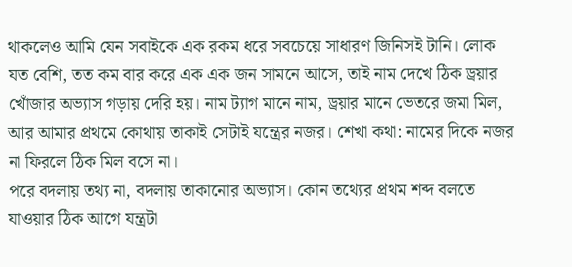থাকলেও আমি যেন সবাইকে এক রকম ধরে সবচেয়ে সাধারণ জিনিসই টানি। লোক যত বেশি, তত কম বার করে এক এক জন সামনে আসে, তাই নাম দেখে ঠিক ড্রয়ার খোঁজার অভ্যাস গড়ায় দেরি হয়। নাম ট্যাগ মানে নাম, ড্রয়ার মানে ভেতরে জমা মিল, আর আমার প্রথমে কোথায় তাকাই সেটাই যন্ত্রের নজর। শেখা কথা: নামের দিকে নজর না ফিরলে ঠিক মিল বসে না।
পরে বদলায় তথ্য না, বদলায় তাকানোর অভ্যাস। কোন তথ্যের প্রথম শব্দ বলতে যাওয়ার ঠিক আগে যন্ত্রটা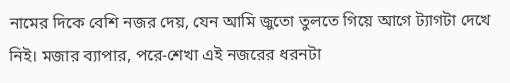নামের দিকে বেশি নজর দেয়, যেন আমি জুতো তুলতে গিয়ে আগে ট্যাগটা দেখে নিই। মজার ব্যাপার, পরে-শেখা এই নজরের ধরনটা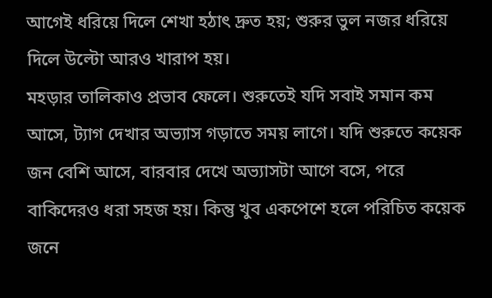আগেই ধরিয়ে দিলে শেখা হঠাৎ দ্রুত হয়; শুরুর ভুল নজর ধরিয়ে দিলে উল্টো আরও খারাপ হয়।
মহড়ার তালিকাও প্রভাব ফেলে। শুরুতেই যদি সবাই সমান কম আসে, ট্যাগ দেখার অভ্যাস গড়াতে সময় লাগে। যদি শুরুতে কয়েক জন বেশি আসে, বারবার দেখে অভ্যাসটা আগে বসে, পরে বাকিদেরও ধরা সহজ হয়। কিন্তু খুব একপেশে হলে পরিচিত কয়েক জনে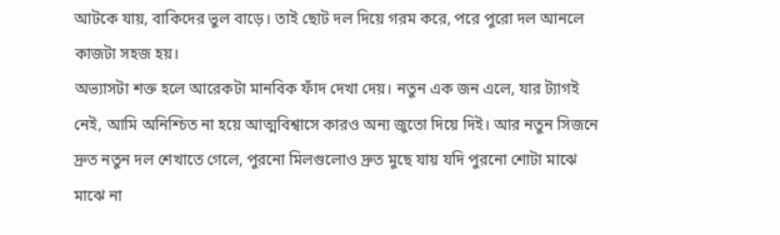আটকে যায়, বাকিদের ভুল বাড়ে। তাই ছোট দল দিয়ে গরম করে, পরে পুরো দল আনলে কাজটা সহজ হয়।
অভ্যাসটা শক্ত হলে আরেকটা মানবিক ফাঁদ দেখা দেয়। নতুন এক জন এলে, যার ট্যাগই নেই, আমি অনিশ্চিত না হয়ে আত্মবিশ্বাসে কারও অন্য জুতো দিয়ে দিই। আর নতুন সিজনে দ্রুত নতুন দল শেখাতে গেলে, পুরনো মিলগুলোও দ্রুত মুছে যায় যদি পুরনো শোটা মাঝে মাঝে না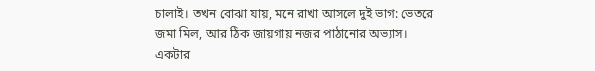চালাই। তখন বোঝা যায়, মনে রাখা আসলে দুই ভাগ: ভেতরে জমা মিল, আর ঠিক জায়গায় নজর পাঠানোর অভ্যাস। একটার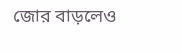জোর বাড়লেও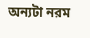অন্যটা নরম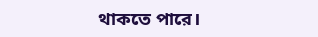থাকতে পারে।